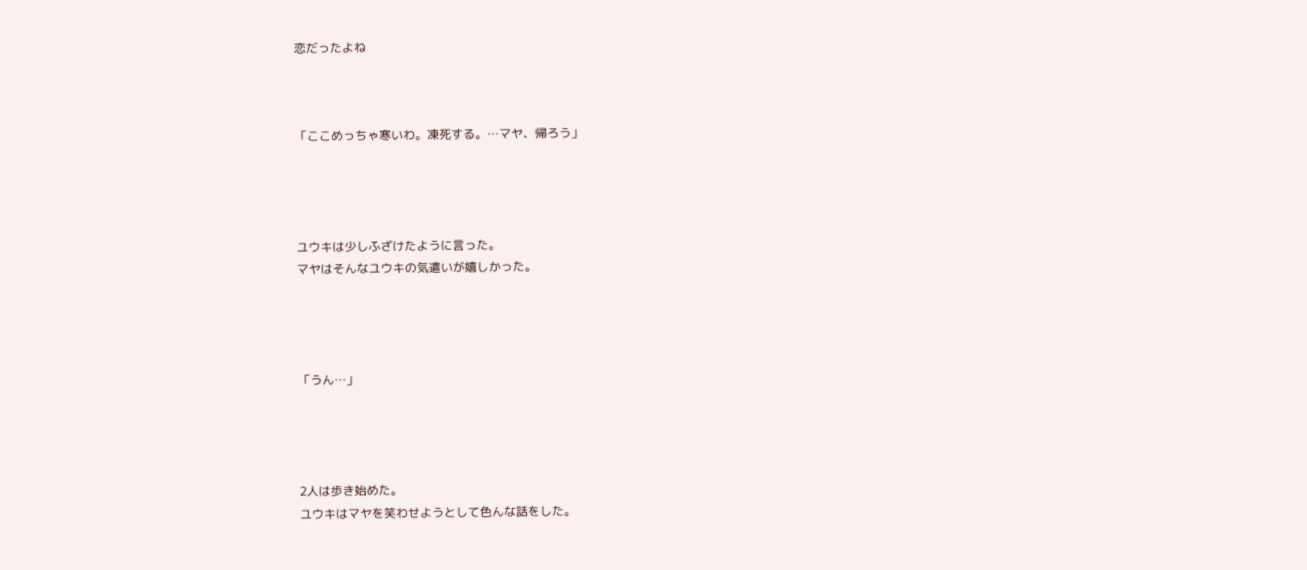恋だったよね



「ここめっちゃ寒いわ。凍死する。…マヤ、帰ろう」




ユウキは少しふざけたように言った。
マヤはそんなユウキの気遣いが嬉しかった。




「うん…」




2人は歩き始めた。
ユウキはマヤを笑わせようとして色んな話をした。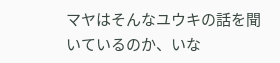マヤはそんなユウキの話を聞いているのか、いな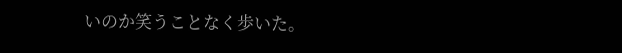いのか笑うことなく歩いた。